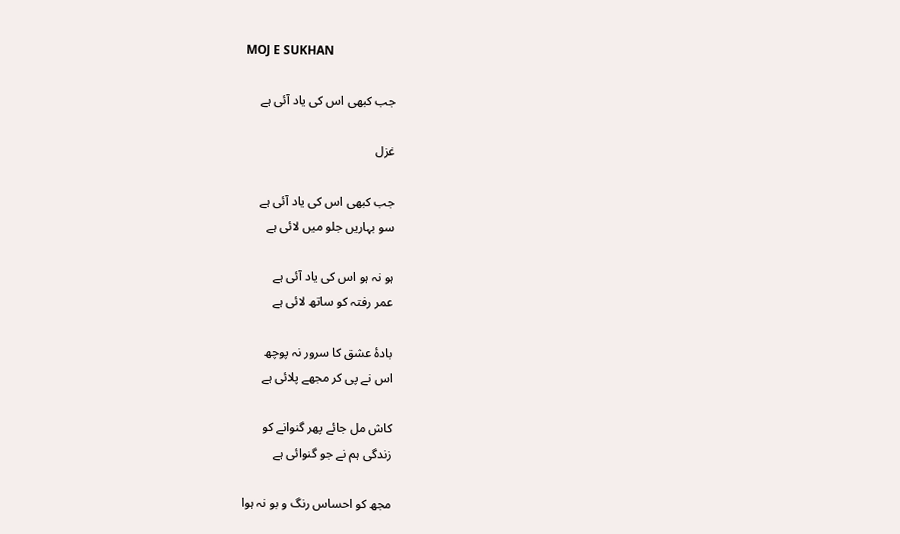MOJ E SUKHAN

جب کبھی اس کی یاد آئی ہے

غزل

جب کبھی اس کی یاد آئی ہے
سو بہاریں جلو میں لائی ہے

ہو نہ ہو اس کی یاد آئی ہے
عمر رفتہ کو ساتھ لائی ہے

بادۂ عشق کا سرور نہ پوچھ
اس نے پی کر مجھے پلائی ہے

کاش مل جائے پھر گنوانے کو
زندگی ہم نے جو گنوائی ہے

مجھ کو احساس رنگ و بو نہ ہوا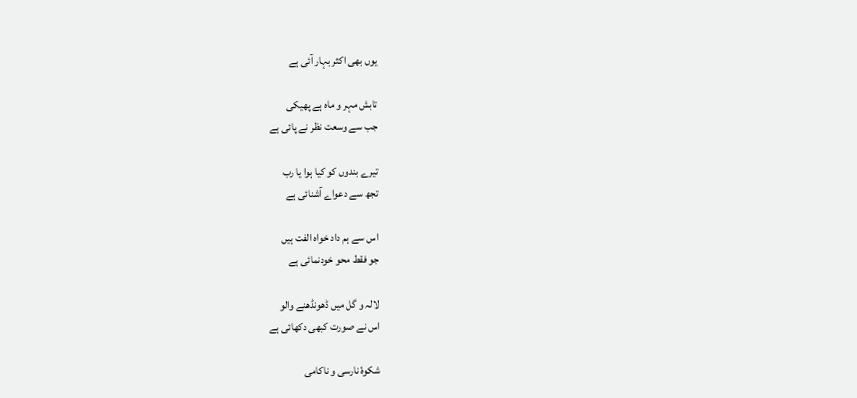یوں بھی اکثر بہار آئی ہے

تابش مہر و ماہ ہے پھیکی
جب سے وسعت نظر نے پائی ہے

تیرے بندوں کو کیا ہوا یا رب
تجھ سے دعواے آشنائی ہے

اس سے ہم داد خواہ الفت ہیں
جو فقط محو خودنمائی ہے

لالہ و گل میں ڈھونڈھنے والو
اس نے صورت کبھی دکھائی ہے

شکوۂ نارسی و ناکامی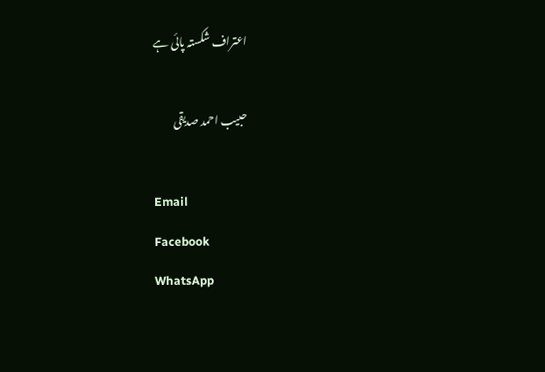اعتراف شکستہ پائی ہے

حبیب احمد صدیقی

Email
Facebook
WhatsApp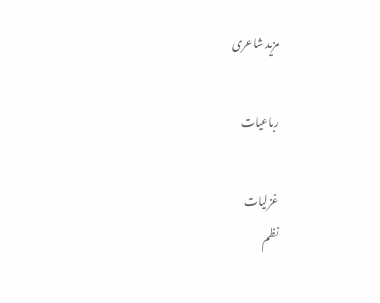مزید شاعری

رباعیات

غزلیات
نظم